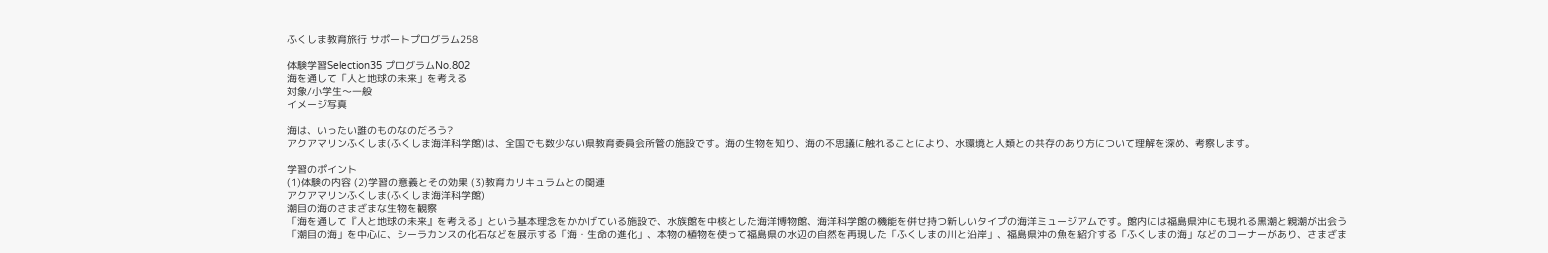ふくしま教育旅行 サポートプログラム258

体験学習Selection35 プログラムNo.802
海を通して「人と地球の未来」を考える
対象/小学生〜一般
イメージ写真

海は、いったい誰のものなのだろう?
アクアマリンふくしま(ふくしま海洋科学館)は、全国でも数少ない県教育委員会所管の施設です。海の生物を知り、海の不思議に触れることにより、水環境と人類との共存のあり方について理解を深め、考察します。

学習のポイント
(1)体験の内容 (2)学習の意義とその効果 (3)教育カリキュラムとの関連
アクアマリンふくしま(ふくしま海洋科学館)
潮目の海のさまざまな生物を観察
「海を通して『人と地球の未来』を考える」という基本理念をかかげている施設で、水族館を中核とした海洋博物館、海洋科学館の機能を併せ持つ新しいタイプの海洋ミュージアムです。館内には福島県沖にも現れる黒潮と親潮が出会う「潮目の海」を中心に、シーラカンスの化石などを展示する「海・生命の進化」、本物の植物を使って福島県の水辺の自然を再現した「ふくしまの川と沿岸」、福島県沖の魚を紹介する「ふくしまの海」などのコーナーがあり、さまざま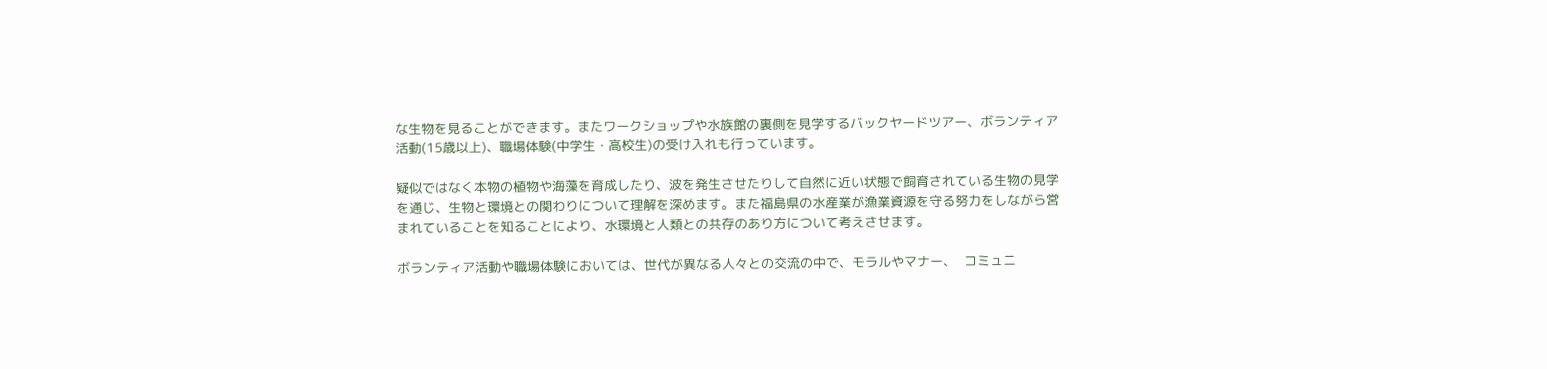な生物を見ることができます。またワークショップや水族館の裏側を見学するバックヤードツアー、ボランティア活動(15歳以上)、職場体験(中学生・高校生)の受け入れも行っています。

疑似ではなく本物の植物や海藻を育成したり、波を発生させたりして自然に近い状態で飼育されている生物の見学を通じ、生物と環境との関わりについて理解を深めます。また福島県の水産業が漁業資源を守る努力をしながら営まれていることを知ることにより、水環境と人類との共存のあり方について考えさせます。

ボランティア活動や職場体験においては、世代が異なる人々との交流の中で、モラルやマナー、  コミュニ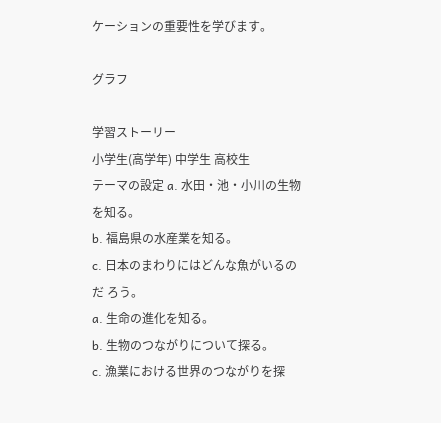ケーションの重要性を学びます。

グラフ

学習ストーリー
小学生(高学年) 中学生 高校生
テーマの設定 a. 水田・池・小川の生物を知る。
b. 福島県の水産業を知る。
c. 日本のまわりにはどんな魚がいるのだ ろう。
a. 生命の進化を知る。
b. 生物のつながりについて探る。
c. 漁業における世界のつながりを探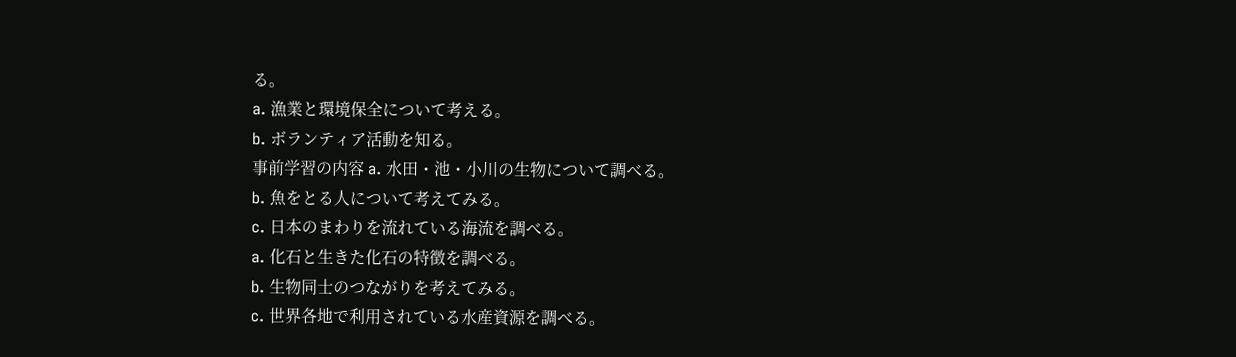る。
a. 漁業と環境保全について考える。
b. ボランティア活動を知る。
事前学習の内容 a. 水田・池・小川の生物について調べる。
b. 魚をとる人について考えてみる。
c. 日本のまわりを流れている海流を調べる。
a. 化石と生きた化石の特徴を調べる。
b. 生物同士のつながりを考えてみる。
c. 世界各地で利用されている水産資源を調べる。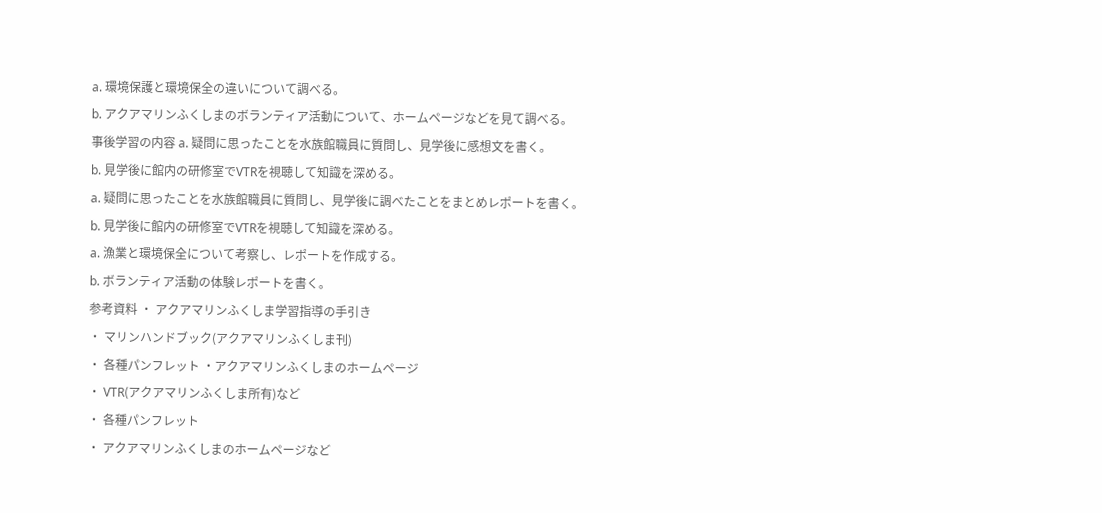a. 環境保護と環境保全の違いについて調べる。
b. アクアマリンふくしまのボランティア活動について、ホームページなどを見て調べる。
事後学習の内容 a. 疑問に思ったことを水族館職員に質問し、見学後に感想文を書く。
b. 見学後に館内の研修室でVTRを視聴して知識を深める。
a. 疑問に思ったことを水族館職員に質問し、見学後に調べたことをまとめレポートを書く。
b. 見学後に館内の研修室でVTRを視聴して知識を深める。
a. 漁業と環境保全について考察し、レポートを作成する。
b. ボランティア活動の体験レポートを書く。
参考資料 ・ アクアマリンふくしま学習指導の手引き
・ マリンハンドブック(アクアマリンふくしま刊)
・ 各種パンフレット ・アクアマリンふくしまのホームページ
・ VTR(アクアマリンふくしま所有)など
・ 各種パンフレット
・ アクアマリンふくしまのホームページなど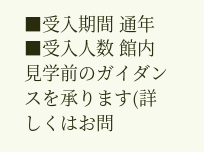■受入期間 通年 ■受入人数 館内見学前のガイダンスを承ります(詳しくはお問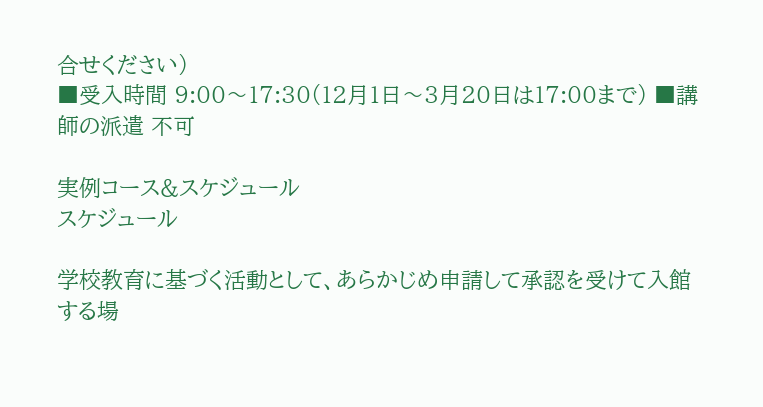合せください)
■受入時間 9:00〜17:30(12月1日〜3月20日は17:00まで) ■講師の派遣 不可

実例コース&スケジュール
スケジュール

学校教育に基づく活動として、あらかじめ申請して承認を受けて入館する場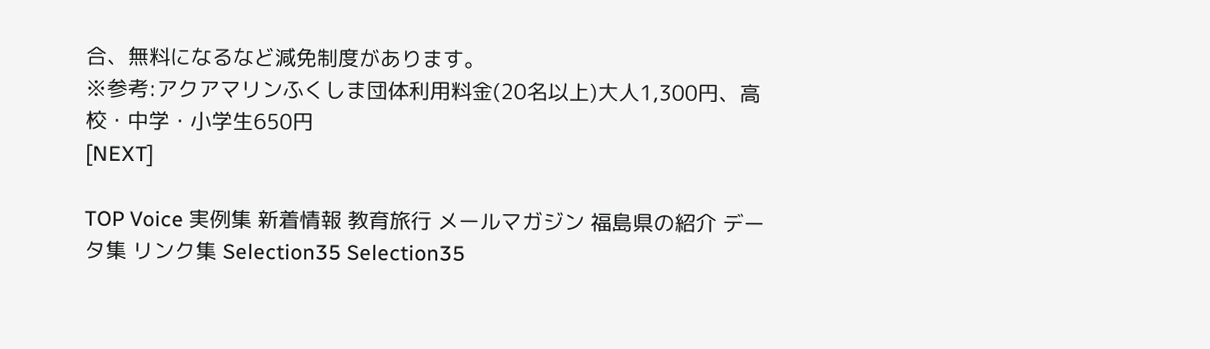合、無料になるなど減免制度があります。
※参考:アクアマリンふくしま団体利用料金(20名以上)大人1,300円、高校・中学・小学生650円
[NEXT]

TOP Voice 実例集 新着情報 教育旅行 メールマガジン 福島県の紹介 データ集 リンク集 Selection35 Selection35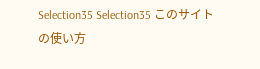Selection35 Selection35 このサイトの使い方